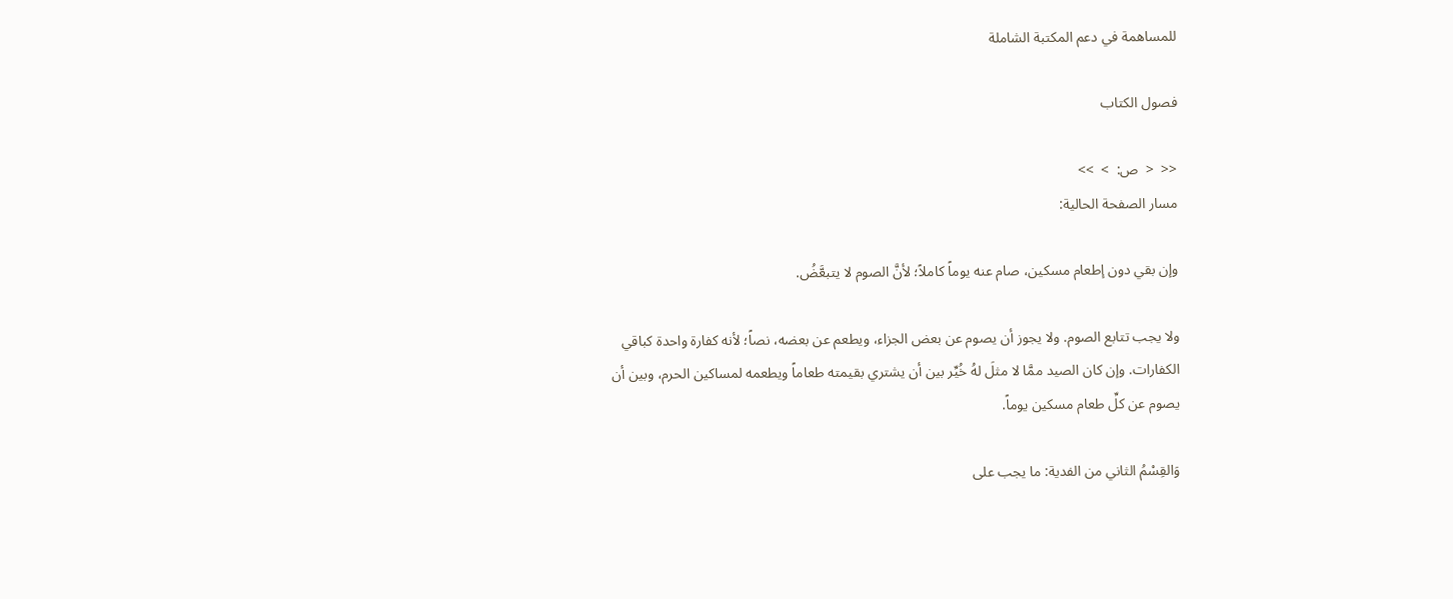للمساهمة في دعم المكتبة الشاملة

فصول الكتاب

<<  <  ص:  >  >>
مسار الصفحة الحالية:

وإن بقي دون إطعام مسكين، صام عنه يوماً كاملاً؛ لأنَّ الصوم لا يتبعَّضُ.

ولا يجب تتابع الصوم. ولا يجوز أن يصوم عن بعض الجزاء، ويطعم عن بعضه، نصاً؛ لأنه كفارة واحدة كباقي الكفارات. وإن كان الصيد ممَّا لا مثلَ لهُ خُيِّر بين أن يشتري بقيمته طعاماً ويطعمه لمساكين الحرم، وبين أن يصوم عن كلِّ طعام مسكين يوماً.

وَالقِسْمُ الثاني من الفدية: ما يجب على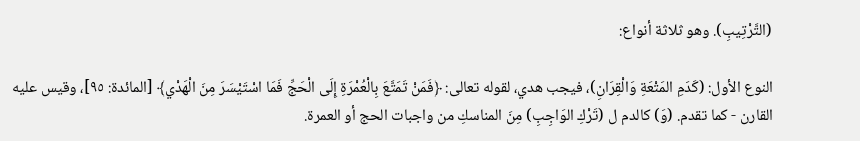(التَّرْتِيبِ). وهو ثلاثة أنواع:

النوع الأول: (كَدَمِ المَتْعَةِ وَالْقِرَانِ)، فيجب هدي، لقوله تعالى: ﴿فَمَنْ تَمَتَّعَ بِالْعُمْرَةِ إِلَى الْحَجِّ فَمَا اسْتَيْسَرَ مِنَ الْهَدْي﴾ [المائدة: ٩٥]، وقيس عليه القارن - كما تقدم. (وَ) كالدم ل (تَرْكِ الوَاجِبِ) مِنَ المناسكِ من واجبات الحج أو العمرة.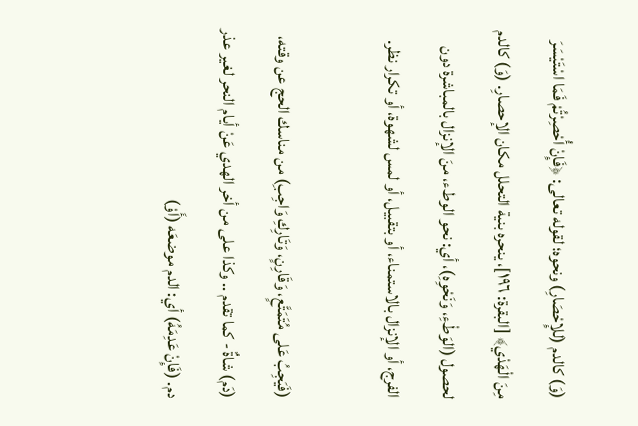(وَ) كالدم (للإِحْصَارِ) ونحوه؛ لقوله تعالى: ﴿فَإِنْ أُحْصِرْتُمْ فَمَا اسْتَيْسَرَ مِنَ الْهَدْي﴾ [البقرة: ١٩٦]، ينحره بنية التحلل مكان الإحصارِ. (وَ) كالدم لحصول (الوَطْءِ، وَنَحْوِهِ)، أي: نحو الوطء، منَ الإنزال بالمباشرة دون الفرج، أو الإنزال بالاستمناء، أو بتقبيل، أو لمس لشهوة، أو تكرار نظر.

(فَيَجِبُ عَلى مُتَمَتَّعٍ، وَقَارِنٍ، وَتَارِكِ وَاجِبِ) من مناسك الحج عن وقته، (دَم) شاةٌ - كما تقدم .. وكذا على من أخر الهدي عَنْ أيام النحر لغير عذر دم. (فَإِنْ عَدِمَهُ) أي: الدم موضعَه (أَوْ)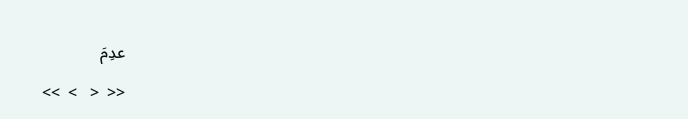عدِمَ

<<  <   >  >>